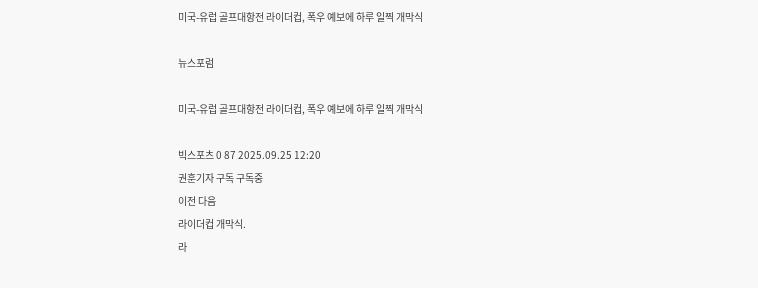미국-유럽 골프대항전 라이더컵, 폭우 예보에 하루 일찍 개막식

뉴스포럼

미국-유럽 골프대항전 라이더컵, 폭우 예보에 하루 일찍 개막식

빅스포츠 0 87 2025.09.25 12:20
권훈기자 구독 구독중
이전 다음
라이더컵 개막식.
라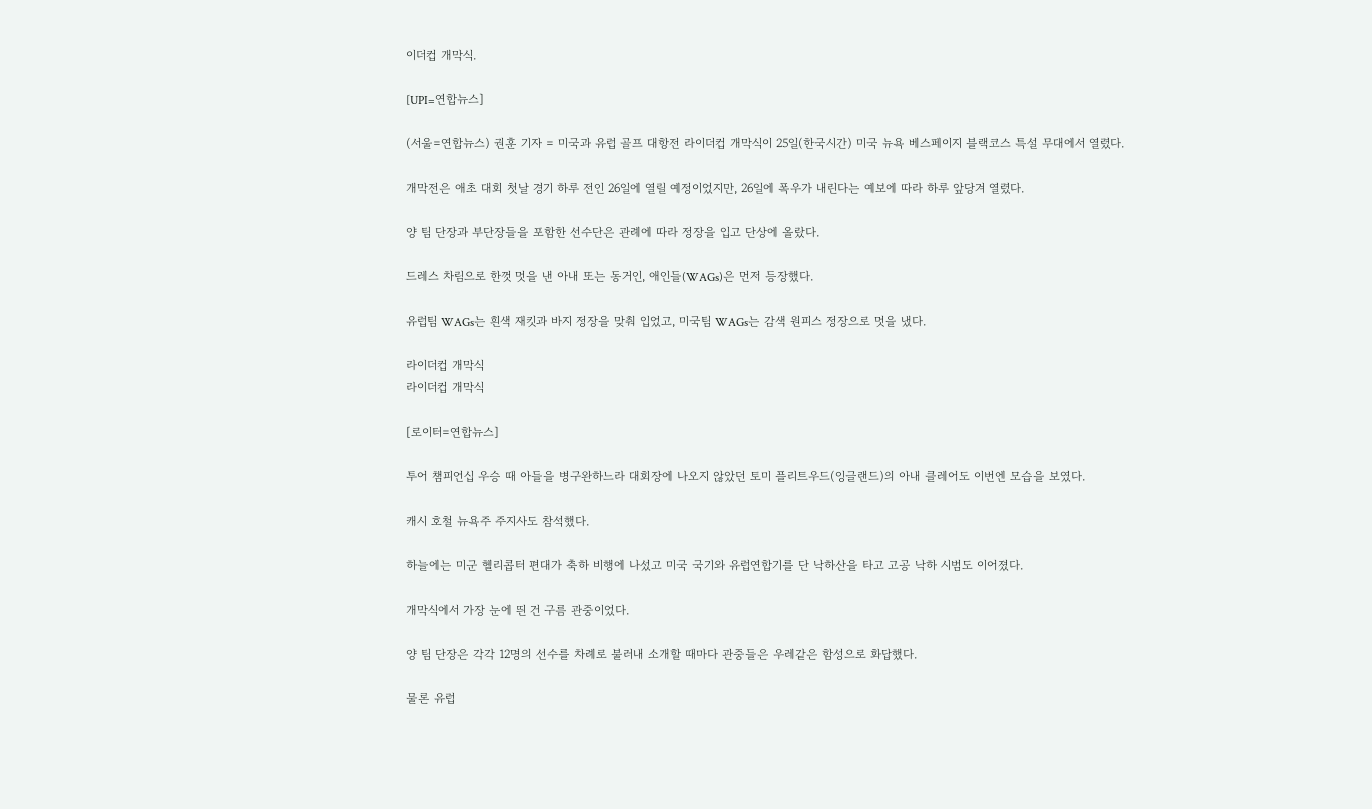이더컵 개막식.

[UPI=연합뉴스]

(서울=연합뉴스) 권훈 기자 = 미국과 유럽 골프 대항전 라이더컵 개막식이 25일(한국시간) 미국 뉴욕 베스페이지 블랙코스 특설 무대에서 열렸다.

개막전은 애초 대회 첫날 경기 하루 전인 26일에 열릴 예정이었지만, 26일에 폭우가 내린다는 예보에 따라 하루 앞당겨 열렸다.

양 팀 단장과 부단장들을 포함한 선수단은 관례에 따라 정장을 입고 단상에 올랐다.

드레스 차림으로 한껏 멋을 낸 아내 또는 동거인, 애인들(WAGs)은 먼저 등장했다.

유럽팀 WAGs는 흰색 재킷과 바지 정장을 맞춰 입었고, 미국팀 WAGs는 감색 원피스 정장으로 멋을 냈다.

라이더컵 개막식
라이더컵 개막식

[로이터=연합뉴스]

투어 챔피언십 우승 때 아들을 병구완하느라 대회장에 나오지 않았던 토미 플리트우드(잉글랜드)의 아내 클레어도 이번엔 모습을 보였다.

캐시 호철 뉴욕주 주지사도 참석했다.

하늘에는 미군 헬리콥터 편대가 축하 비행에 나섰고 미국 국기와 유럽연합기를 단 낙하산을 타고 고공 낙하 시범도 이어졌다.

개막식에서 가장 눈에 띈 건 구름 관중이었다.

양 팀 단장은 각각 12명의 선수를 차례로 불러내 소개할 때마다 관중들은 우레같은 함성으로 화답했다.

물론 유럽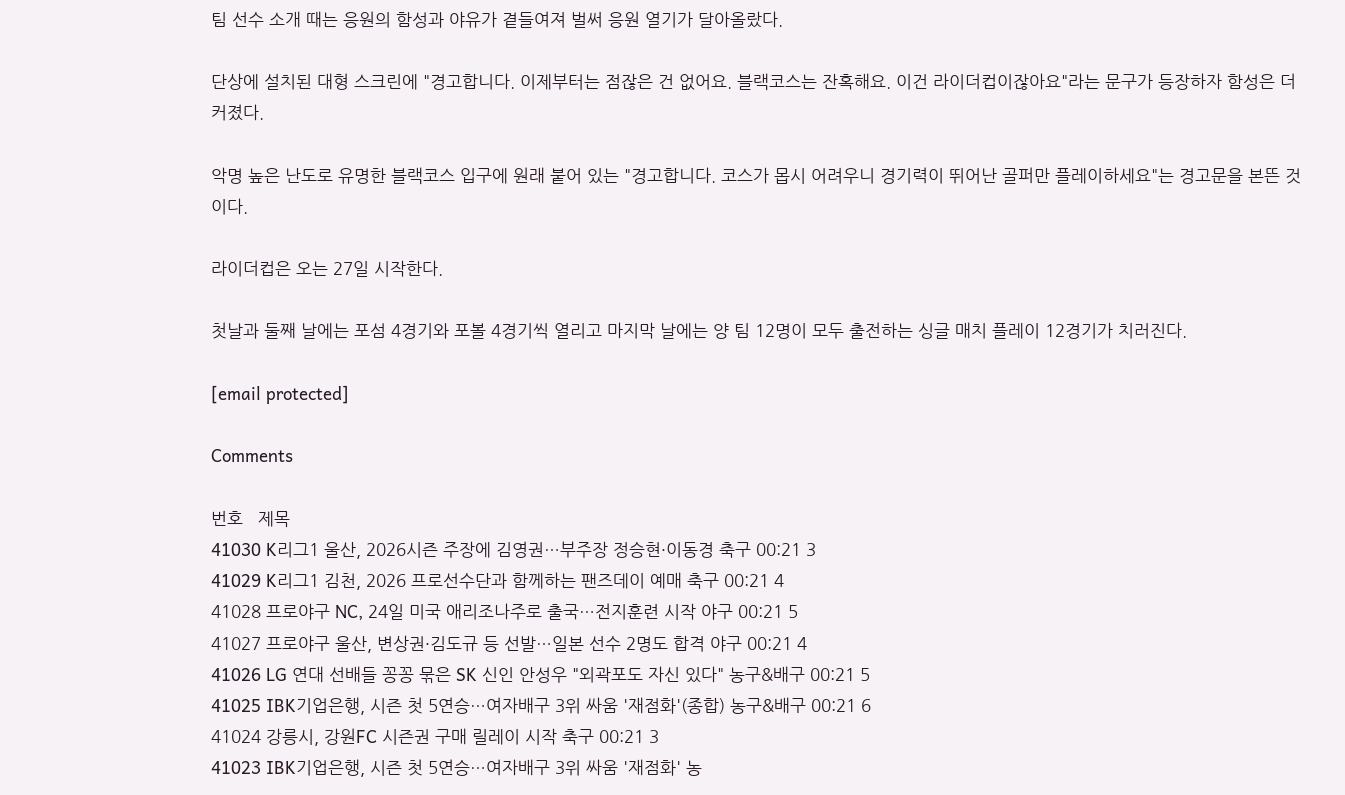팀 선수 소개 때는 응원의 함성과 야유가 곁들여져 벌써 응원 열기가 달아올랐다.

단상에 설치된 대형 스크린에 "경고합니다. 이제부터는 점잖은 건 없어요. 블랙코스는 잔혹해요. 이건 라이더컵이잖아요"라는 문구가 등장하자 함성은 더 커졌다.

악명 높은 난도로 유명한 블랙코스 입구에 원래 붙어 있는 "경고합니다. 코스가 몹시 어려우니 경기력이 뛰어난 골퍼만 플레이하세요"는 경고문을 본뜬 것이다.

라이더컵은 오는 27일 시작한다.

첫날과 둘째 날에는 포섬 4경기와 포볼 4경기씩 열리고 마지막 날에는 양 팀 12명이 모두 출전하는 싱글 매치 플레이 12경기가 치러진다.

[email protected]

Comments

번호   제목
41030 K리그1 울산, 2026시즌 주장에 김영권…부주장 정승현·이동경 축구 00:21 3
41029 K리그1 김천, 2026 프로선수단과 함께하는 팬즈데이 예매 축구 00:21 4
41028 프로야구 NC, 24일 미국 애리조나주로 출국…전지훈련 시작 야구 00:21 5
41027 프로야구 울산, 변상권·김도규 등 선발…일본 선수 2명도 합격 야구 00:21 4
41026 LG 연대 선배들 꽁꽁 묶은 SK 신인 안성우 "외곽포도 자신 있다" 농구&배구 00:21 5
41025 IBK기업은행, 시즌 첫 5연승…여자배구 3위 싸움 '재점화'(종합) 농구&배구 00:21 6
41024 강릉시, 강원FC 시즌권 구매 릴레이 시작 축구 00:21 3
41023 IBK기업은행, 시즌 첫 5연승…여자배구 3위 싸움 '재점화' 농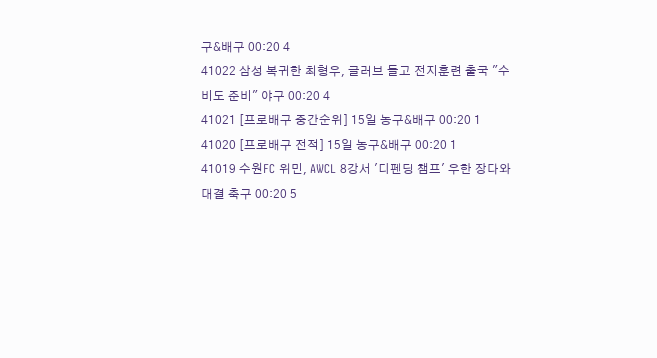구&배구 00:20 4
41022 삼성 복귀한 최형우, 글러브 들고 전지훈련 출국 "수비도 준비" 야구 00:20 4
41021 [프로배구 중간순위] 15일 농구&배구 00:20 1
41020 [프로배구 전적] 15일 농구&배구 00:20 1
41019 수원FC 위민, AWCL 8강서 '디펜딩 챔프' 우한 장다와 대결 축구 00:20 5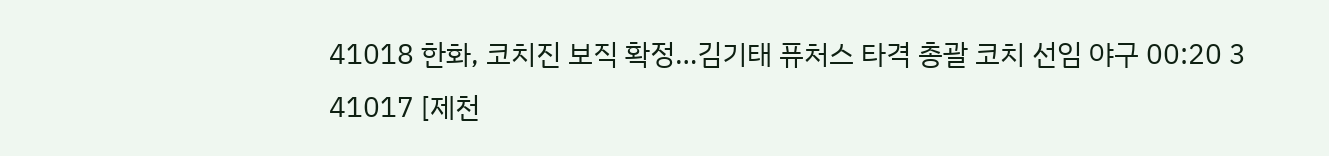41018 한화, 코치진 보직 확정…김기태 퓨처스 타격 총괄 코치 선임 야구 00:20 3
41017 [제천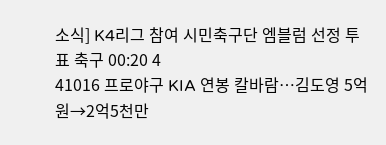소식] K4리그 참여 시민축구단 엠블럼 선정 투표 축구 00:20 4
41016 프로야구 KIA 연봉 칼바람…김도영 5억원→2억5천만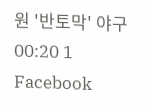원 '반토막' 야구 00:20 1
Facebook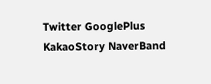Twitter GooglePlus KakaoStory NaverBand